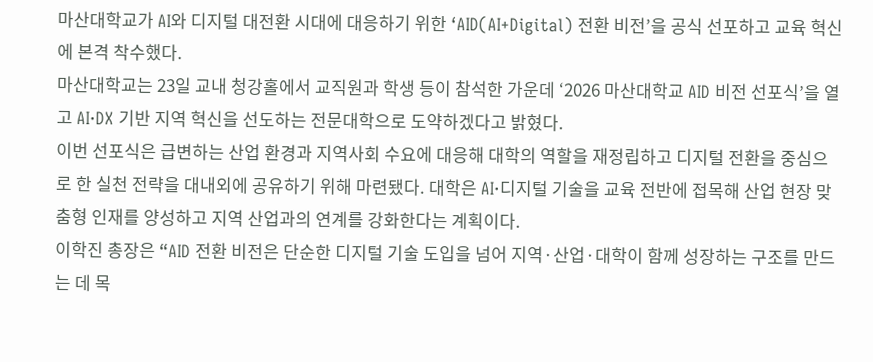마산대학교가 AI와 디지털 대전환 시대에 대응하기 위한 ‘AID(AI+Digital) 전환 비전’을 공식 선포하고 교육 혁신에 본격 착수했다.
마산대학교는 23일 교내 청강홀에서 교직원과 학생 등이 참석한 가운데 ‘2026 마산대학교 AID 비전 선포식’을 열고 AI·DX 기반 지역 혁신을 선도하는 전문대학으로 도약하겠다고 밝혔다.
이번 선포식은 급변하는 산업 환경과 지역사회 수요에 대응해 대학의 역할을 재정립하고 디지털 전환을 중심으로 한 실천 전략을 대내외에 공유하기 위해 마련됐다. 대학은 AI·디지털 기술을 교육 전반에 접목해 산업 현장 맞춤형 인재를 양성하고 지역 산업과의 연계를 강화한다는 계획이다.
이학진 총장은 “AID 전환 비전은 단순한 디지털 기술 도입을 넘어 지역·산업·대학이 함께 성장하는 구조를 만드는 데 목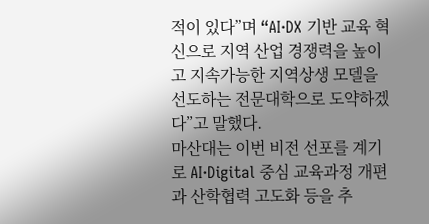적이 있다”며 “AI·DX 기반 교육 혁신으로 지역 산업 경쟁력을 높이고 지속가능한 지역상생 모델을 선도하는 전문대학으로 도약하겠다”고 말했다.
마산대는 이번 비전 선포를 계기로 AI·Digital 중심 교육과정 개편과 산학협력 고도화 등을 추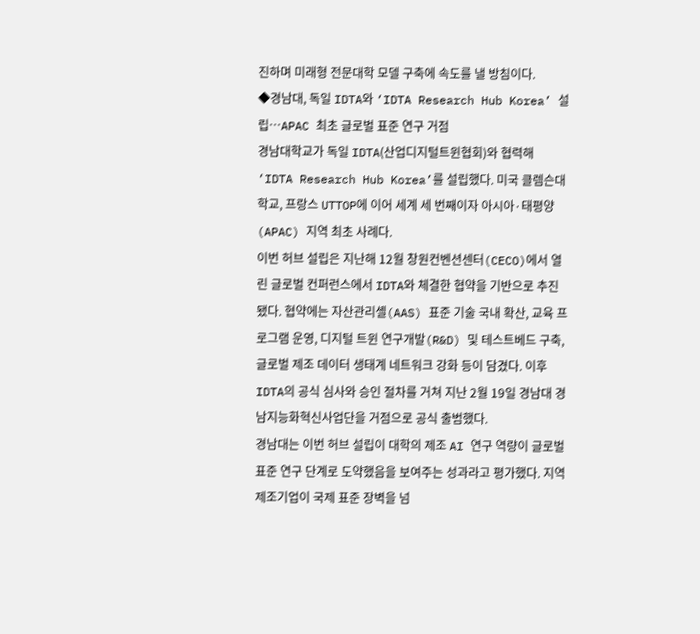진하며 미래형 전문대학 모델 구축에 속도를 낼 방침이다.
◆경남대, 독일 IDTA와 ‘IDTA Research Hub Korea’ 설립…APAC 최초 글로벌 표준 연구 거점
경남대학교가 독일 IDTA(산업디지털트윈협회)와 협력해 ‘IDTA Research Hub Korea’를 설립했다. 미국 클렘슨대학교, 프랑스 UTTOP에 이어 세계 세 번째이자 아시아·태평양(APAC) 지역 최초 사례다.
이번 허브 설립은 지난해 12월 창원컨벤션센터(CECO)에서 열린 글로벌 컨퍼런스에서 IDTA와 체결한 협약을 기반으로 추진됐다. 협약에는 자산관리셸(AAS) 표준 기술 국내 확산, 교육 프로그램 운영, 디지털 트윈 연구개발(R&D) 및 테스트베드 구축, 글로벌 제조 데이터 생태계 네트워크 강화 등이 담겼다. 이후 IDTA의 공식 심사와 승인 절차를 거쳐 지난 2월 19일 경남대 경남지능화혁신사업단을 거점으로 공식 출범했다.
경남대는 이번 허브 설립이 대학의 제조 AI 연구 역량이 글로벌 표준 연구 단계로 도약했음을 보여주는 성과라고 평가했다. 지역 제조기업이 국제 표준 장벽을 넘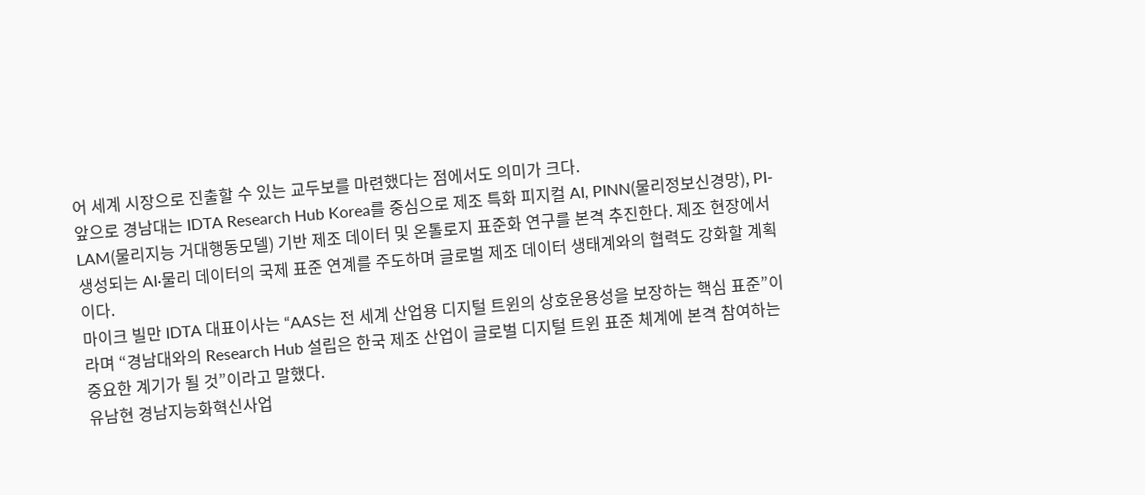어 세계 시장으로 진출할 수 있는 교두보를 마련했다는 점에서도 의미가 크다.
앞으로 경남대는 IDTA Research Hub Korea를 중심으로 제조 특화 피지컬 AI, PINN(물리정보신경망), PI-LAM(물리지능 거대행동모델) 기반 제조 데이터 및 온톨로지 표준화 연구를 본격 추진한다. 제조 현장에서 생성되는 AI·물리 데이터의 국제 표준 연계를 주도하며 글로벌 제조 데이터 생태계와의 협력도 강화할 계획이다.
마이크 빌만 IDTA 대표이사는 “AAS는 전 세계 산업용 디지털 트윈의 상호운용성을 보장하는 핵심 표준”이라며 “경남대와의 Research Hub 설립은 한국 제조 산업이 글로벌 디지털 트윈 표준 체계에 본격 참여하는 중요한 계기가 될 것”이라고 말했다.
유남현 경남지능화혁신사업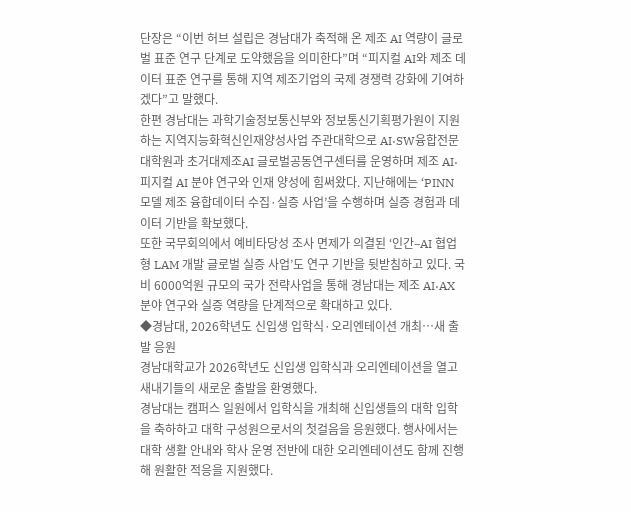단장은 “이번 허브 설립은 경남대가 축적해 온 제조 AI 역량이 글로벌 표준 연구 단계로 도약했음을 의미한다”며 “피지컬 AI와 제조 데이터 표준 연구를 통해 지역 제조기업의 국제 경쟁력 강화에 기여하겠다”고 말했다.
한편 경남대는 과학기술정보통신부와 정보통신기획평가원이 지원하는 지역지능화혁신인재양성사업 주관대학으로 AI·SW융합전문대학원과 초거대제조AI 글로벌공동연구센터를 운영하며 제조 AI·피지컬 AI 분야 연구와 인재 양성에 힘써왔다. 지난해에는 ‘PINN 모델 제조 융합데이터 수집·실증 사업’을 수행하며 실증 경험과 데이터 기반을 확보했다.
또한 국무회의에서 예비타당성 조사 면제가 의결된 ‘인간–AI 협업형 LAM 개발 글로벌 실증 사업’도 연구 기반을 뒷받침하고 있다. 국비 6000억원 규모의 국가 전략사업을 통해 경남대는 제조 AI·AX 분야 연구와 실증 역량을 단계적으로 확대하고 있다.
◆경남대, 2026학년도 신입생 입학식·오리엔테이션 개최…새 출발 응원
경남대학교가 2026학년도 신입생 입학식과 오리엔테이션을 열고 새내기들의 새로운 출발을 환영했다.
경남대는 캠퍼스 일원에서 입학식을 개최해 신입생들의 대학 입학을 축하하고 대학 구성원으로서의 첫걸음을 응원했다. 행사에서는 대학 생활 안내와 학사 운영 전반에 대한 오리엔테이션도 함께 진행해 원활한 적응을 지원했다.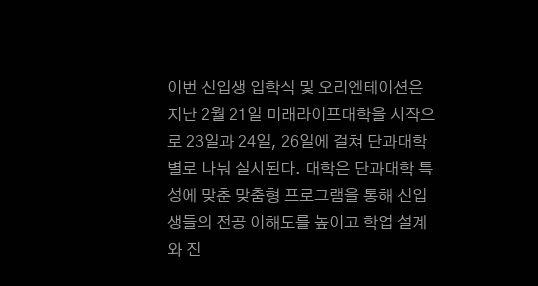이번 신입생 입학식 및 오리엔테이션은 지난 2월 21일 미래라이프대학을 시작으로 23일과 24일, 26일에 걸쳐 단과대학별로 나눠 실시된다. 대학은 단과대학 특성에 맞춘 맞춤형 프로그램을 통해 신입생들의 전공 이해도를 높이고 학업 설계와 진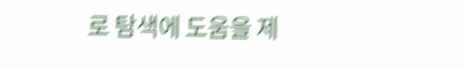로 탐색에 도움을 제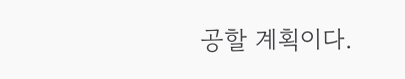공할 계획이다.